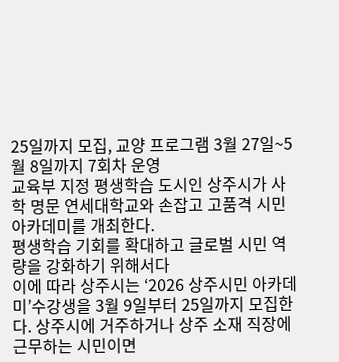25일까지 모집, 교양 프로그램 3월 27일~5월 8일까지 7회차 운영
교육부 지정 평생학습 도시인 상주시가 사학 명문 연세대학교와 손잡고 고품격 시민 아카데미를 개최한다.
평생학습 기회를 확대하고 글로벌 시민 역량을 강화하기 위해서다
이에 따라 상주시는 ‘2026 상주시민 아카데미’수강생을 3월 9일부터 25일까지 모집한다. 상주시에 거주하거나 상주 소재 직장에 근무하는 시민이면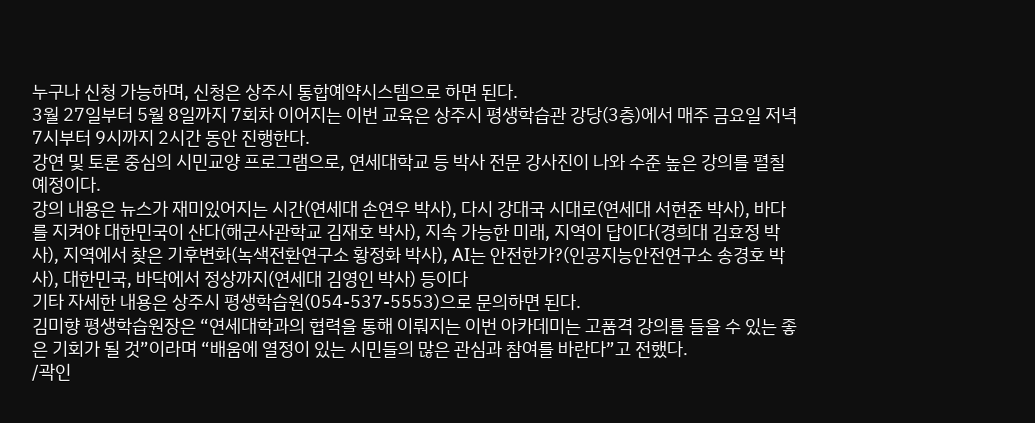누구나 신청 가능하며, 신청은 상주시 통합예약시스템으로 하면 된다.
3월 27일부터 5월 8일까지 7회차 이어지는 이번 교육은 상주시 평생학습관 강당(3층)에서 매주 금요일 저녁 7시부터 9시까지 2시간 동안 진행한다.
강연 및 토론 중심의 시민교양 프로그램으로, 연세대학교 등 박사 전문 강사진이 나와 수준 높은 강의를 펼칠 예정이다.
강의 내용은 뉴스가 재미있어지는 시간(연세대 손연우 박사), 다시 강대국 시대로(연세대 서현준 박사), 바다를 지켜야 대한민국이 산다(해군사관학교 김재호 박사), 지속 가능한 미래, 지역이 답이다(경희대 김효정 박사), 지역에서 찾은 기후변화(녹색전환연구소 황정화 박사), AI는 안전한가?(인공지능안전연구소 송경호 박사), 대한민국, 바닥에서 정상까지(연세대 김영인 박사) 등이다
기타 자세한 내용은 상주시 평생학습원(054-537-5553)으로 문의하면 된다.
김미향 평생학습원장은 “연세대학과의 협력을 통해 이뤄지는 이번 아카데미는 고품격 강의를 들을 수 있는 좋은 기회가 될 것”이라며 “배움에 열정이 있는 시민들의 많은 관심과 참여를 바란다”고 전했다.
/곽인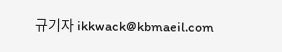규기자 ikkwack@kbmaeil.com